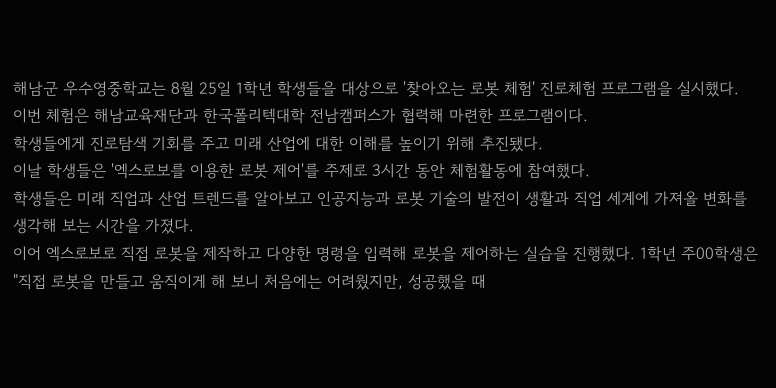해남군 우수영중학교는 8월 25일 1학년 학생들을 대상으로 '찾아오는 로봇 체험' 진로체험 프로그램을 실시했다.
이번 체험은 해남교육재단과 한국폴리텍대학 전남캠퍼스가 협력해 마련한 프로그램이다.
학생들에게 진로탐색 기회를 주고 미래 산업에 대한 이해를 높이기 위해 추진됐다.
이날 학생들은 '엑스로보를 이용한 로봇 제어'를 주제로 3시간 동안 체험활동에 참여했다.
학생들은 미래 직업과 산업 트렌드를 알아보고 인공지능과 로봇 기술의 발전이 생활과 직업 세계에 가져올 변화를 생각해 보는 시간을 가졌다.
이어 엑스로보로 직접 로봇을 제작하고 다양한 명령을 입력해 로봇을 제어하는 실습을 진행했다. 1학년 주00학생은 "직접 로봇을 만들고 움직이게 해 보니 처음에는 어려웠지만, 성공했을 때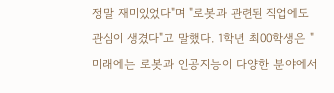정말 재미있었다"며 "로봇과 관련된 직업에도 관심이 생겼다"고 말했다. 1학년 최00학생은 "미래에는 로봇과 인공지능이 다양한 분야에서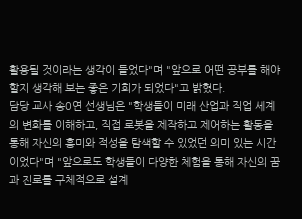활용될 것이라는 생각이 들었다"며 "앞으로 어떤 공부를 해야 할지 생각해 보는 좋은 기회가 되었다"고 밝혔다.
담당 교사 송0연 선생님은 "학생들이 미래 산업과 직업 세계의 변화를 이해하고, 직접 로봇을 제작하고 제어하는 활동을 통해 자신의 흥미와 적성을 탐색할 수 있었던 의미 있는 시간이었다"며 "앞으로도 학생들이 다양한 체험을 통해 자신의 꿈과 진로를 구체적으로 설계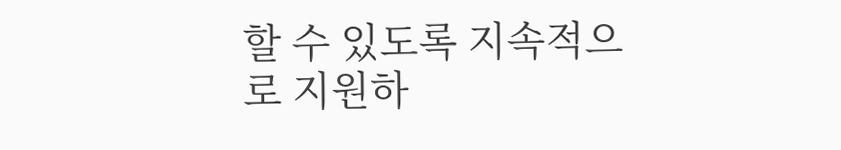할 수 있도록 지속적으로 지원하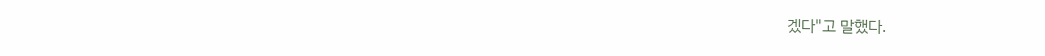겠다"고 말했다.